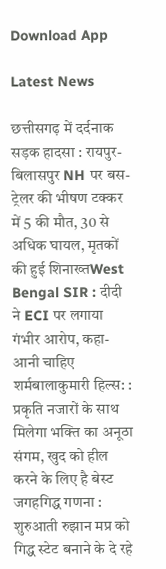Download App

Latest News

छत्तीसगढ़ में दर्दनाक सड़क हादसा : रायपुर-बिलासपुर NH पर बस-ट्रेलर की भीषण टक्कर में 5 की मौत, 30 से अधिक घायल, मृतकों की हुई शिनाख्तWest Bengal SIR : दीदी ने ECI पर लगाया गंभीर आरोप, कहा- आनी चाहिए शर्मबालाकुमारी हिल्स: : प्रकृति नजारों के साथ मिलेगा भक्ति का अनूठा संगम, खुद को हील करने के लिए है बेस्ट जगहगिद्ध गणना : शुरुआती रुझान मप्र को गिद्ध स्टेट बनाने के दे रहे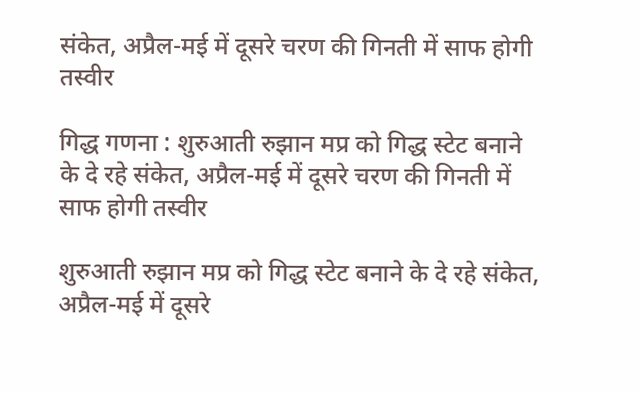संकेत, अप्रैल-मई में दूसरे चरण की गिनती में साफ होगी तस्वीर

गिद्ध गणना : शुरुआती रुझान मप्र को गिद्ध स्टेट बनाने के दे रहे संकेत, अप्रैल-मई में दूसरे चरण की गिनती में साफ होगी तस्वीर

शुरुआती रुझान मप्र को गिद्ध स्टेट बनाने के दे रहे संकेत, अप्रैल-मई में दूसरे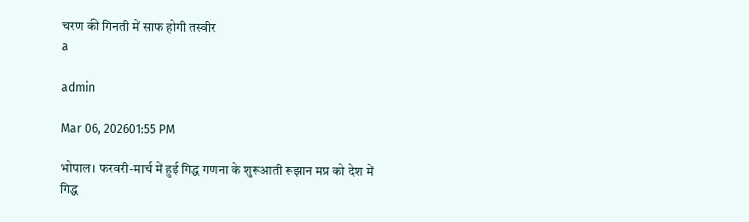चरण की गिनती में साफ होगी तस्वीर
a

admin

Mar 06, 202601:55 PM

भोपाल। फरवरी-मार्च में हुई गिद्ध गणना के शुरूआती रूझान मप्र को देश में गिद्ध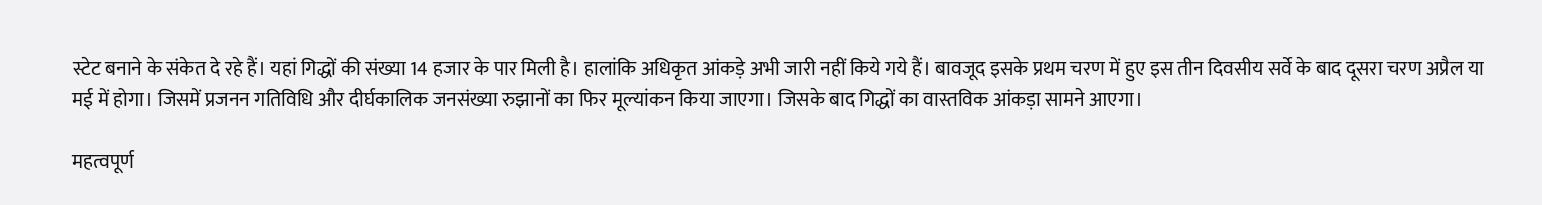स्टेट बनाने के संकेत दे रहे हैं। यहां गिद्धों की संख्या 14 हजार के पार मिली है। हालांकि अधिकृत आंकड़े अभी जारी नहीं किये गये हैं। बावजूद इसके प्रथम चरण में हुए इस तीन दिवसीय सर्वे के बाद दूसरा चरण अप्रैल या मई में होगा। जिसमें प्रजनन गतिविधि और दीर्घकालिक जनसंख्या रुझानों का फिर मूल्यांकन किया जाएगा। जिसके बाद गिद्धों का वास्तविक आंकड़ा सामने आएगा।

महत्वपूर्ण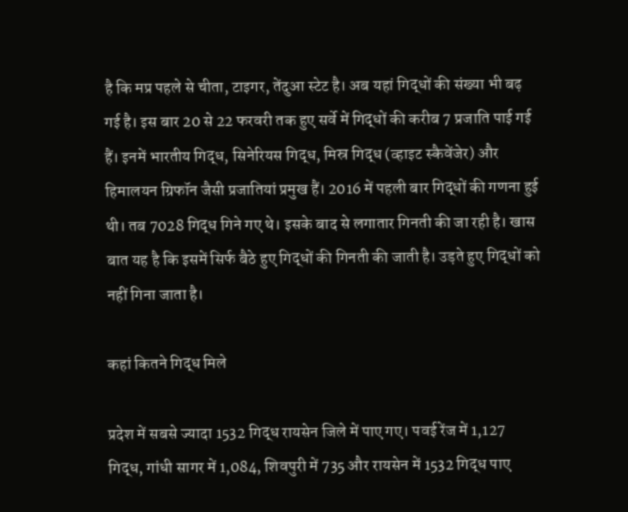है कि मप्र पहले से चीता, टाइगर, तेंदुआ स्टेट है। अब यहां गिद्धों की संख्या भी बढ़ गई है। इस बार 20 से 22 फरवरी तक हुए सर्वे में गिद्धों की करीब 7 प्रजाति पाई गई हैं। इनमें भारतीय गिद्ध, सिनेरियस गिद्ध, मिस्र गिद्ध (व्हाइट स्कैवेंजेर) और हिमालयन ग्रिफॉन जैसी प्रजातियां प्रमुख हैं। 2016 में पहली बार गिद्धों की गणना हुई थी। तब 7028 गिद्ध गिने गए थे। इसके बाद से लगातार गिनती की जा रही है। खास बात यह है कि इसमें सिर्फ बैठे हुए गिद्धों की गिनती की जाती है। उड़ते हुए गिद्धों को नहीं गिना जाता है।

कहां कितने गिद्ध मिले

प्रदेश में सबसे ज्यादा 1532 गिद्ध रायसेन जिले में पाए गए। पवई रेंज में 1,127 गिद्ध, गांधी सागर में 1,084, शिवपुरी में 735 और रायसेन में 1532 गिद्ध पाए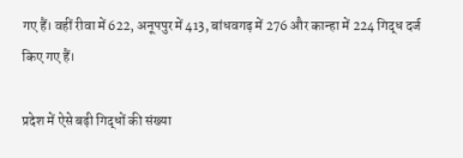गए हैं। वहीं रीवा में 622, अनूपपुर में 413, बांधवगढ़ में 276 और कान्हा में 224 गिद्ध दर्ज किए गए हैं।

प्रदेश में ऐसे बढ़ी गिद्धों की संख्या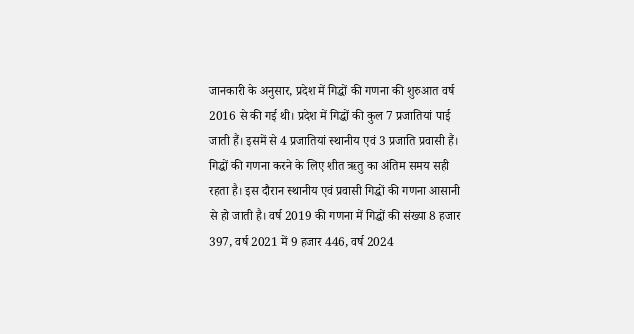जानकारी के अनुसार, प्रदेश में गिद्धों की गणना की शुरुआत वर्ष 2016 से की गई थी। प्रदेश में गिद्धों की कुल 7 प्रजातियां पाई जाती हैं। इसमें से 4 प्रजातियां स्थानीय एवं 3 प्रजाति प्रवासी हैं। गिद्धों की गणना करने के लिए शीत ऋतु का अंतिम समय सही रहता है। इस दौरान स्थानीय एवं प्रवासी गिद्धों की गणना आसानी से हो जाती है। वर्ष 2019 की गणना में गिद्धों की संख्या 8 हजार 397, वर्ष 2021 में 9 हजार 446, वर्ष 2024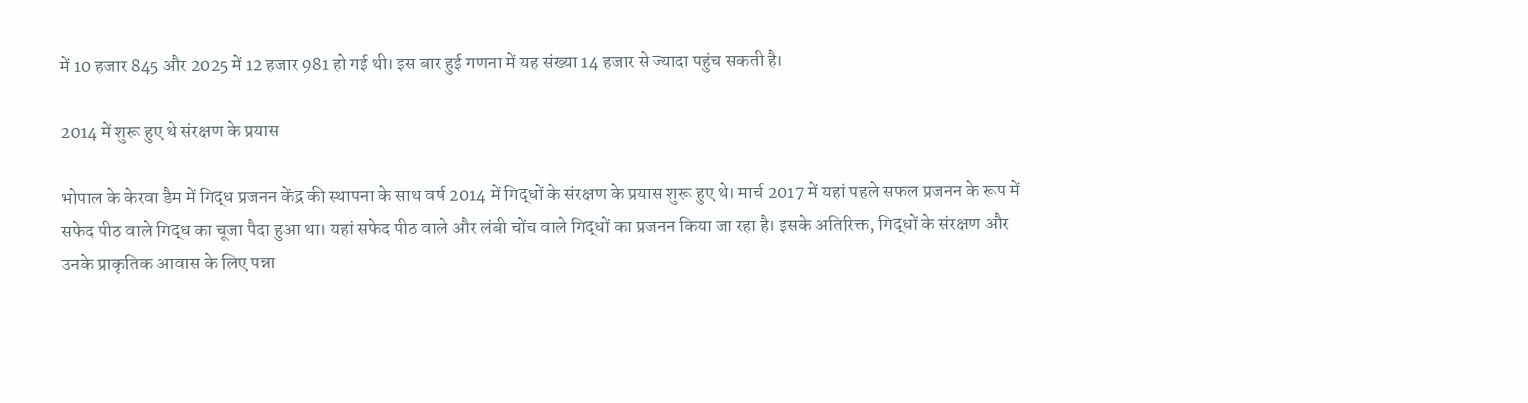में 10 हजार 845 और 2025 में 12 हजार 981 हो गई थी। इस बार हुई गणना में यह संख्या 14 हजार से ज्यादा पहुंच सकती है।

2014 में शुरू हुए थे संरक्षण के प्रयास

भोपाल के केरवा डैम में गिद्ध प्रजनन केंद्र की स्थापना के साथ वर्ष 2014 में गिद्धों के संरक्षण के प्रयास शुरू हुए थे। मार्च 2017 में यहां पहले सफल प्रजनन के रूप में सफेद पीठ वाले गिद्ध का चूजा पैदा हुआ था। यहां सफेद पीठ वाले और लंबी चोंच वाले गिद्धों का प्रजनन किया जा रहा है। इसके अतिरिक्त, गिद्धों के संरक्षण और उनके प्राकृतिक आवास के लिए पन्ना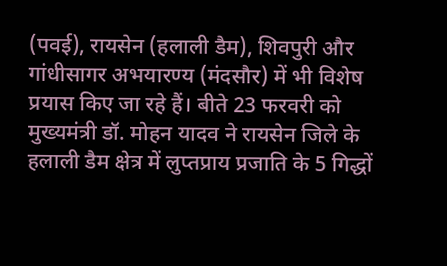(पवई), रायसेन (हलाली डैम), शिवपुरी और गांधीसागर अभयारण्य (मंदसौर) में भी विशेष प्रयास किए जा रहे हैं। बीते 23 फरवरी को मुख्यमंत्री डॉ. मोहन यादव ने रायसेन जिले के हलाली डैम क्षेत्र में लुप्तप्राय प्रजाति के 5 गिद्धों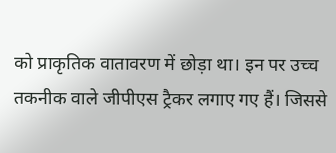को प्राकृतिक वातावरण में छोड़ा था। इन पर उच्च तकनीक वाले जीपीएस ट्रैकर लगाए गए हैं। जिससे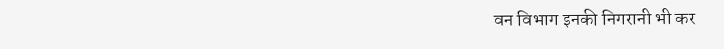वन विभाग इनकी निगरानी भी कर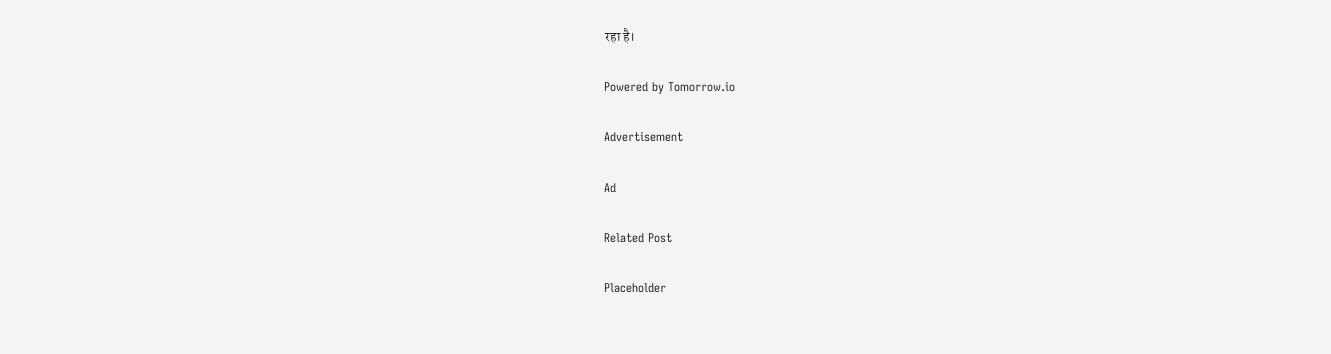रहा है।

Powered by Tomorrow.io

Advertisement

Ad

Related Post

Placeholder